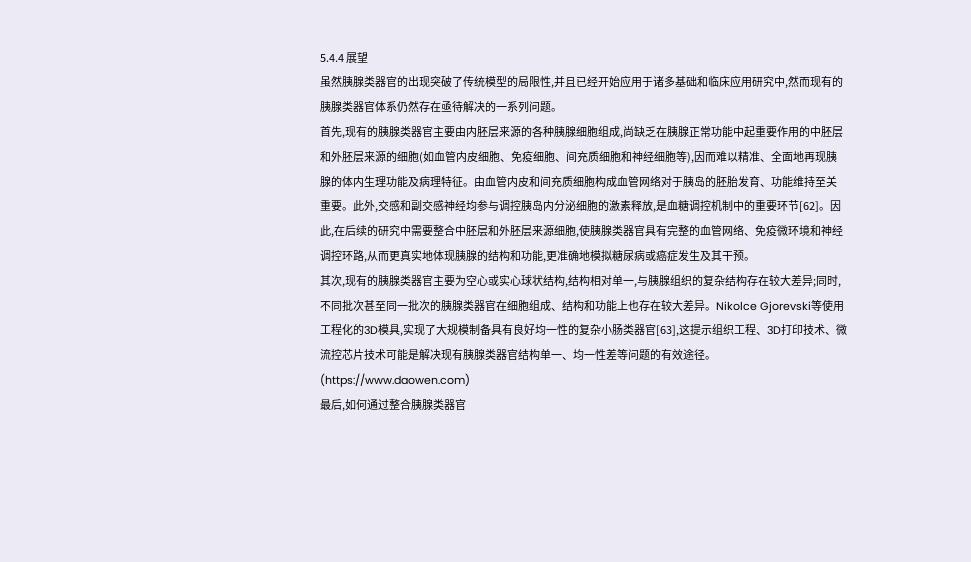5.4.4 展望
虽然胰腺类器官的出现突破了传统模型的局限性,并且已经开始应用于诸多基础和临床应用研究中,然而现有的胰腺类器官体系仍然存在亟待解决的一系列问题。
首先,现有的胰腺类器官主要由内胚层来源的各种胰腺细胞组成,尚缺乏在胰腺正常功能中起重要作用的中胚层和外胚层来源的细胞(如血管内皮细胞、免疫细胞、间充质细胞和神经细胞等),因而难以精准、全面地再现胰腺的体内生理功能及病理特征。由血管内皮和间充质细胞构成血管网络对于胰岛的胚胎发育、功能维持至关重要。此外,交感和副交感神经均参与调控胰岛内分泌细胞的激素释放,是血糖调控机制中的重要环节[62]。因此,在后续的研究中需要整合中胚层和外胚层来源细胞,使胰腺类器官具有完整的血管网络、免疫微环境和神经调控环路,从而更真实地体现胰腺的结构和功能,更准确地模拟糖尿病或癌症发生及其干预。
其次,现有的胰腺类器官主要为空心或实心球状结构,结构相对单一,与胰腺组织的复杂结构存在较大差异;同时,不同批次甚至同一批次的胰腺类器官在细胞组成、结构和功能上也存在较大差异。Nikolce Gjorevski等使用工程化的3D模具,实现了大规模制备具有良好均一性的复杂小肠类器官[63],这提示组织工程、3D打印技术、微流控芯片技术可能是解决现有胰腺类器官结构单一、均一性差等问题的有效途径。(https://www.daowen.com)
最后,如何通过整合胰腺类器官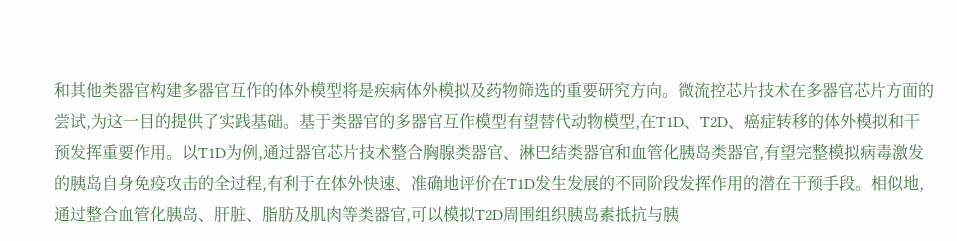和其他类器官构建多器官互作的体外模型将是疾病体外模拟及药物筛选的重要研究方向。微流控芯片技术在多器官芯片方面的尝试,为这一目的提供了实践基础。基于类器官的多器官互作模型有望替代动物模型,在T1D、T2D、癌症转移的体外模拟和干预发挥重要作用。以T1D为例,通过器官芯片技术整合胸腺类器官、淋巴结类器官和血管化胰岛类器官,有望完整模拟病毒激发的胰岛自身免疫攻击的全过程,有利于在体外快速、准确地评价在T1D发生发展的不同阶段发挥作用的潜在干预手段。相似地,通过整合血管化胰岛、肝脏、脂肪及肌肉等类器官,可以模拟T2D周围组织胰岛素抵抗与胰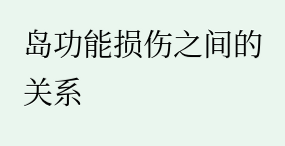岛功能损伤之间的关系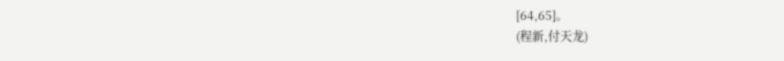[64,65]。
(程新,付天龙)